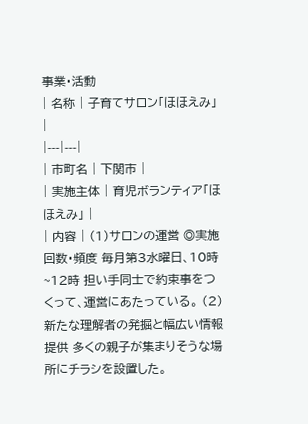事業・活動
| 名称 | 子育てサロン「ほほえみ」 |
|---|---|
| 市町名 | 下関市 |
| 実施主体 | 育児ボランティア「ほほえみ」 |
| 内容 | (1)サロンの運営 ◎実施回数・頻度 毎月第3水曜日、10時~12時 担い手同士で約束事をつくって、運営にあたっている。 (2)新たな理解者の発掘と幅広い情報提供 多くの親子が集まりそうな場所にチラシを設置した。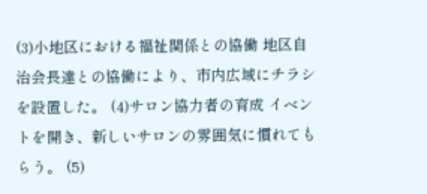(3)小地区における福祉関係との協働 地区自治会長達との協働により、市内広域にチラシを設置した。 (4)サロン協力者の育成 イベントを開き、新しいサロンの雰囲気に慣れてもらう。 (5)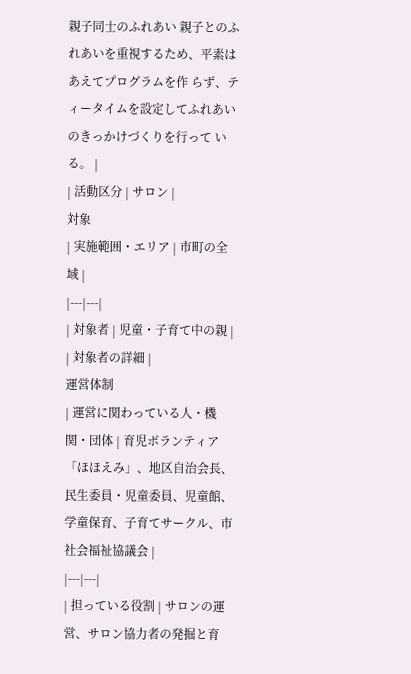親子同士のふれあい 親子とのふれあいを重視するため、平素はあえてプログラムを作 らず、ティータイムを設定してふれあいのきっかけづくりを行って いる。 |
| 活動区分 | サロン |
対象
| 実施範囲・エリア | 市町の全域 |
|---|---|
| 対象者 | 児童・子育て中の親 |
| 対象者の詳細 |
運営体制
| 運営に関わっている人・機関・団体 | 育児ボランティア「ほほえみ」、地区自治会長、民生委員・児童委員、児童館、学童保育、子育てサークル、市社会福祉協議会 |
|---|---|
| 担っている役割 | サロンの運営、サロン協力者の発掘と育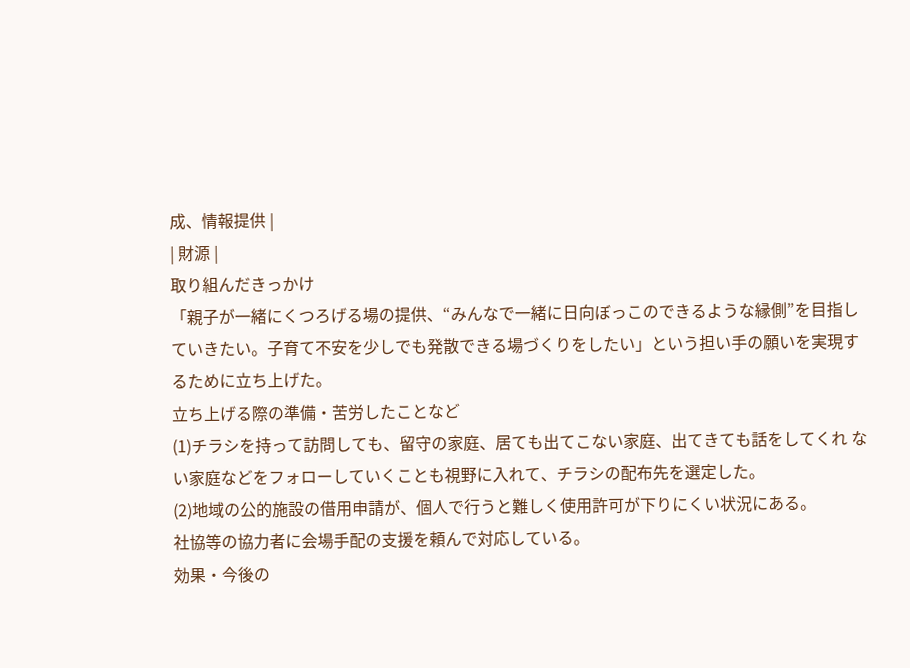成、情報提供 |
| 財源 |
取り組んだきっかけ
「親子が一緒にくつろげる場の提供、“みんなで一緒に日向ぼっこのできるような縁側”を目指していきたい。子育て不安を少しでも発散できる場づくりをしたい」という担い手の願いを実現するために立ち上げた。
立ち上げる際の準備・苦労したことなど
(1)チラシを持って訪問しても、留守の家庭、居ても出てこない家庭、出てきても話をしてくれ ない家庭などをフォローしていくことも視野に入れて、チラシの配布先を選定した。
(2)地域の公的施設の借用申請が、個人で行うと難しく使用許可が下りにくい状況にある。
社協等の協力者に会場手配の支援を頼んで対応している。
効果・今後の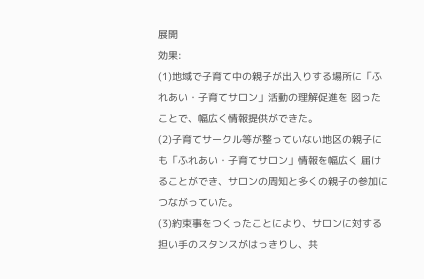展開
効果:
(1)地域で子育て中の親子が出入りする場所に「ふれあい・子育てサロン」活動の理解促進を 図ったことで、幅広く情報提供ができた。
(2)子育てサークル等が整っていない地区の親子にも「ふれあい・子育てサロン」情報を幅広く 届けることができ、サロンの周知と多くの親子の参加につながっていた。
(3)約束事をつくったことにより、サロンに対する担い手のスタンスがはっきりし、共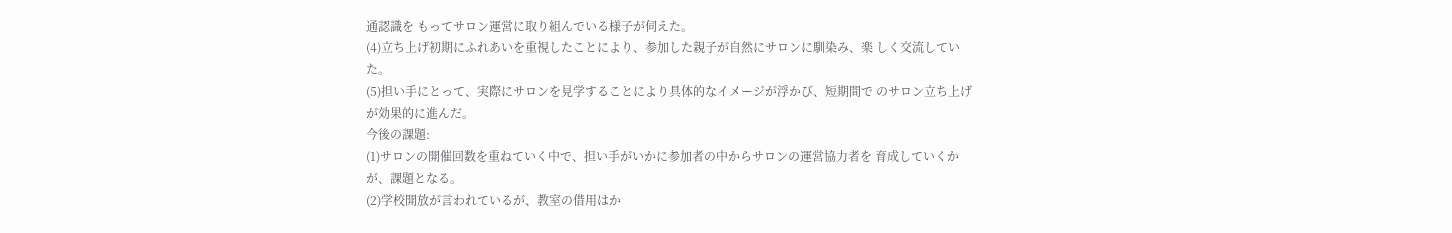通認識を もってサロン運営に取り組んでいる様子が伺えた。
(4)立ち上げ初期にふれあいを重視したことにより、参加した親子が自然にサロンに馴染み、楽 しく交流していた。
(5)担い手にとって、実際にサロンを見学することにより具体的なイメージが浮かび、短期間で のサロン立ち上げが効果的に進んだ。
今後の課題:
(1)サロンの開催回数を重ねていく中で、担い手がいかに参加者の中からサロンの運営協力者を 育成していくかが、課題となる。
(2)学校開放が言われているが、教室の借用はか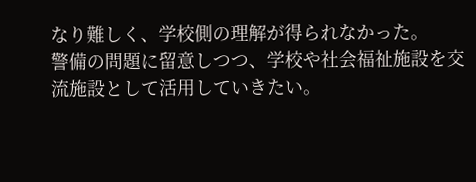なり難しく、学校側の理解が得られなかった。
警備の問題に留意しつつ、学校や社会福祉施設を交流施設として活用していきたい。